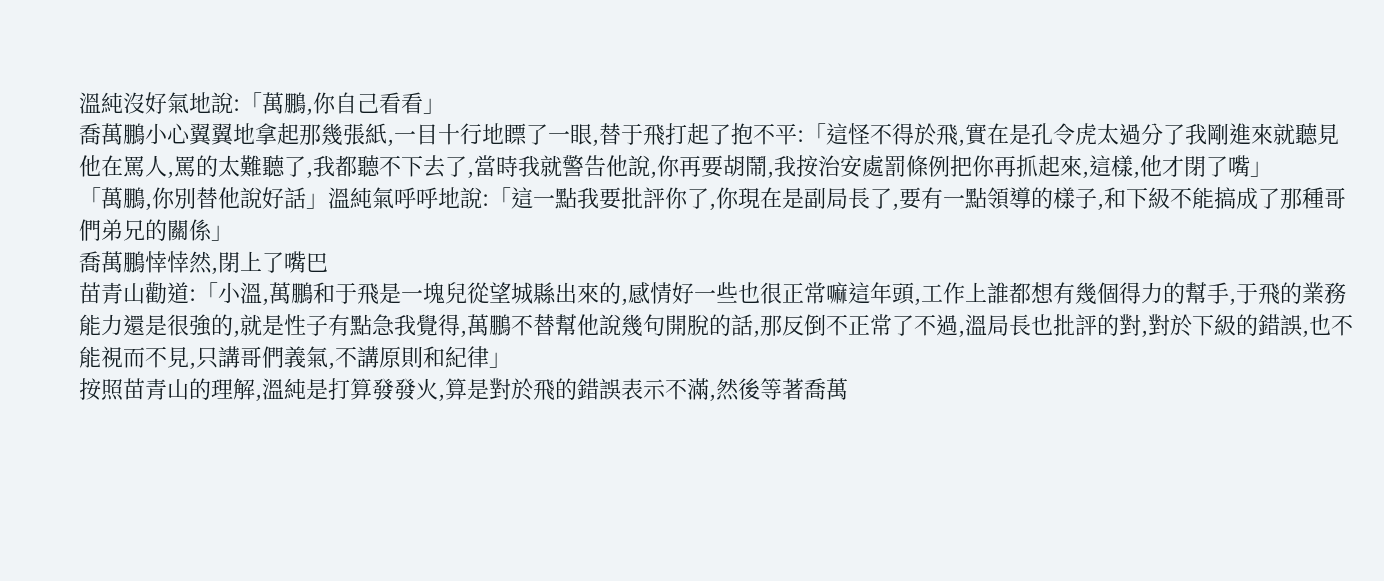溫純沒好氣地說:「萬鵬,你自己看看」
喬萬鵬小心翼翼地拿起那幾張紙,一目十行地瞟了一眼,替于飛打起了抱不平:「這怪不得於飛,實在是孔令虎太過分了我剛進來就聽見他在罵人,罵的太難聽了,我都聽不下去了,當時我就警告他說,你再要胡鬧,我按治安處罰條例把你再抓起來,這樣,他才閉了嘴」
「萬鵬,你別替他說好話」溫純氣呼呼地說:「這一點我要批評你了,你現在是副局長了,要有一點領導的樣子,和下級不能搞成了那種哥們弟兄的關係」
喬萬鵬悻悻然,閉上了嘴巴
苗青山勸道:「小溫,萬鵬和于飛是一塊兒從望城縣出來的,感情好一些也很正常嘛這年頭,工作上誰都想有幾個得力的幫手,于飛的業務能力還是很強的,就是性子有點急我覺得,萬鵬不替幫他說幾句開脫的話,那反倒不正常了不過,溫局長也批評的對,對於下級的錯誤,也不能視而不見,只講哥們義氣,不講原則和紀律」
按照苗青山的理解,溫純是打算發發火,算是對於飛的錯誤表示不滿,然後等著喬萬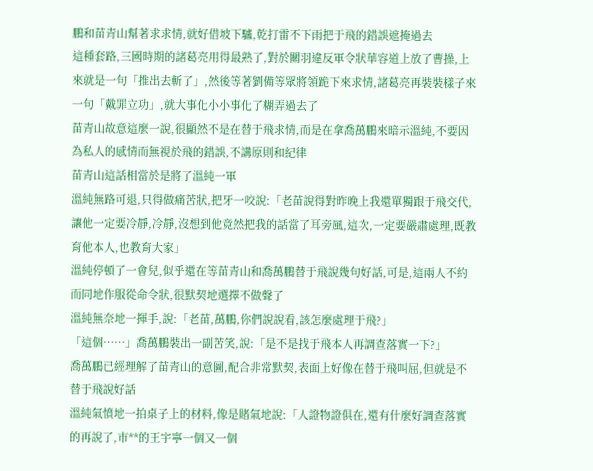鵬和苗青山幫著求求情,就好借坡下驢,乾打雷不下雨把于飛的錯誤遮掩過去
這種套路,三國時期的諸葛亮用得最熟了,對於關羽違反軍令狀華容道上放了曹操,上來就是一句「推出去斬了」,然後等著劉備等眾將領跪下來求情,諸葛亮再裝裝樣子來一句「戴罪立功」,就大事化小小事化了糊弄過去了
苗青山故意這麼一說,很顯然不是在替于飛求情,而是在拿喬萬鵬來暗示溫純,不要因為私人的感情而無視於飛的錯誤,不講原則和紀律
苗青山這話相當於是將了溫純一軍
溫純無路可退,只得做痛苦狀,把牙一咬說:「老苗說得對昨晚上我還單獨跟于飛交代,讓他一定要冷靜,冷靜,沒想到他竟然把我的話當了耳旁風,這次,一定要嚴肅處理,既教育他本人,也教育大家」
溫純停頓了一會兒,似乎還在等苗青山和喬萬鵬替于飛說幾句好話,可是,這兩人不約而同地作服從命令狀,很默契地選擇不做聲了
溫純無奈地一揮手,說:「老苗,萬鵬,你們說說看,該怎麼處理于飛?」
「這個……」喬萬鵬裝出一副苦笑,說:「是不是找于飛本人再調查落實一下?」
喬萬鵬已經理解了苗青山的意圖,配合非常默契,表面上好像在替于飛叫屈,但就是不替于飛說好話
溫純氣憤地一拍桌子上的材料,像是賭氣地說:「人證物證俱在,還有什麼好調查落實的再說了,市**的王宇寧一個又一個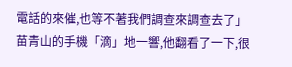電話的來催,也等不著我們調查來調查去了」
苗青山的手機「滴」地一響,他翻看了一下,很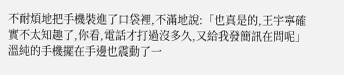不耐煩地把手機裝進了口袋裡,不滿地說:「也真是的,王宇寧確實不太知趣了,你看,電話才打過沒多久,又給我發簡訊在問呢」
溫純的手機擺在手邊也震動了一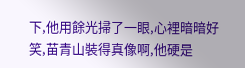下,他用餘光掃了一眼,心裡暗暗好笑,苗青山裝得真像啊,他硬是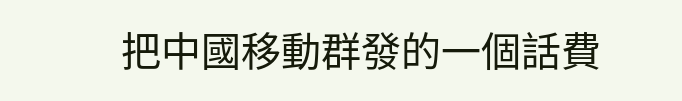把中國移動群發的一個話費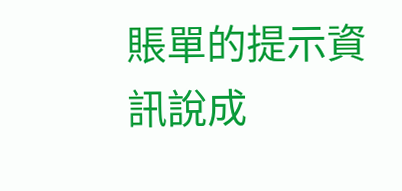賬單的提示資訊說成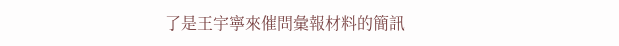了是王宇寧來催問彙報材料的簡訊